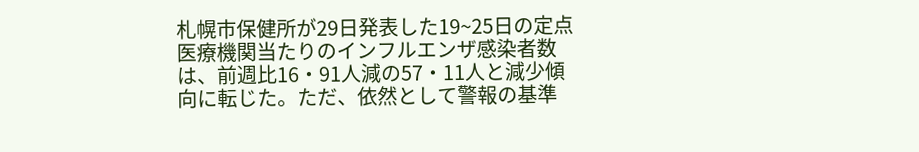札幌市保健所が29日発表した19~25日の定点医療機関当たりのインフルエンザ感染者数は、前週比16・91人減の57・11人と減少傾向に転じた。ただ、依然として警報の基準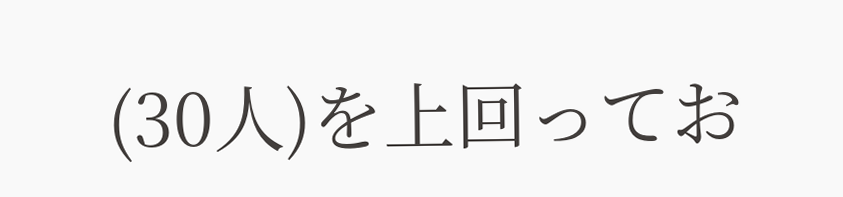(30人)を上回ってお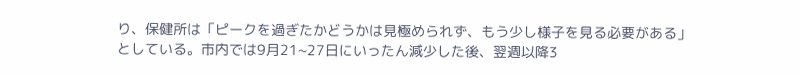り、保健所は「ピークを過ぎたかどうかは見極められず、もう少し様子を見る必要がある」としている。市内では9月21~27日にいったん減少した後、翌週以降3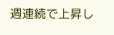週連続で上昇し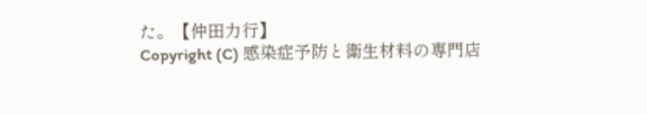た。【仲田力行】
Copyright (C) 感染症予防と衛生材料の専門店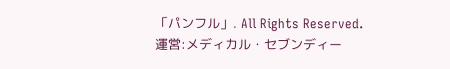「パンフル」. All Rights Reserved.
運営:メディカル・セブンディー